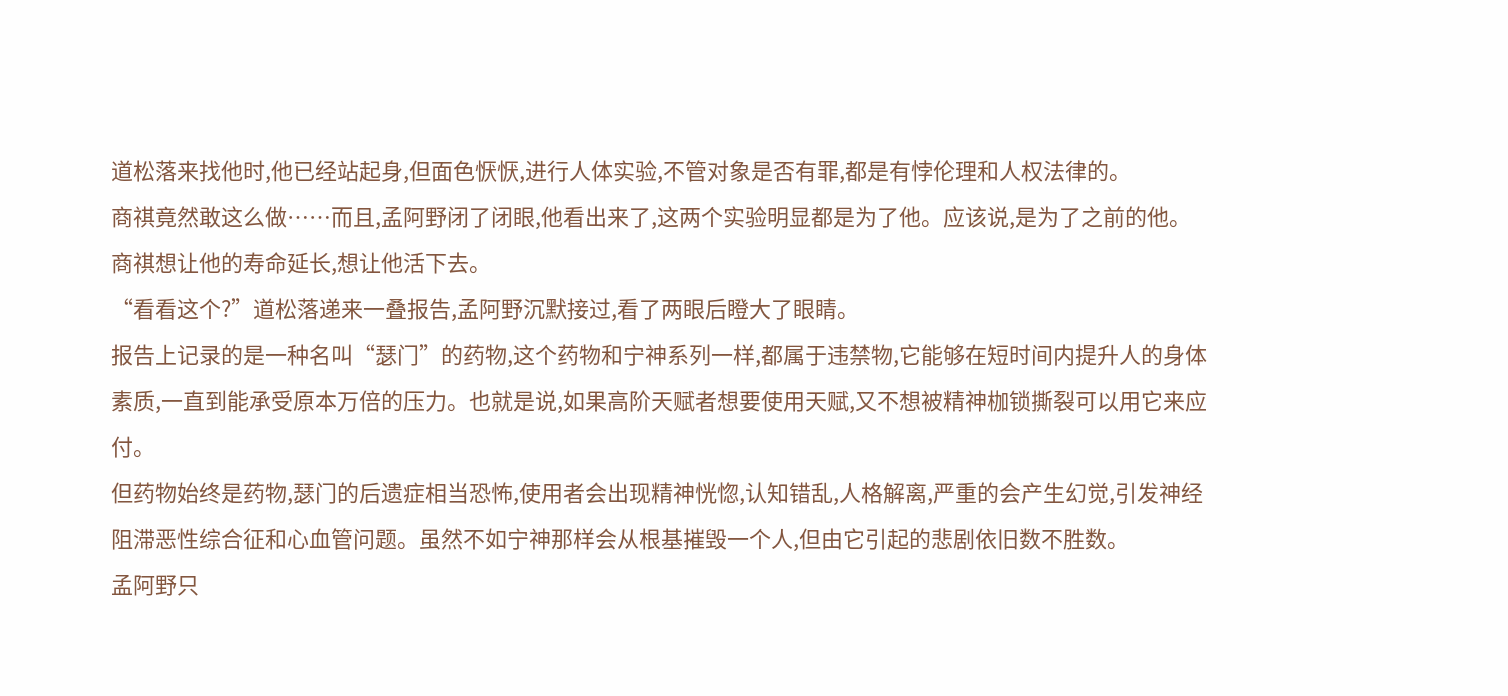道松落来找他时,他已经站起身,但面色恹恹,进行人体实验,不管对象是否有罪,都是有悖伦理和人权法律的。
商祺竟然敢这么做……而且,孟阿野闭了闭眼,他看出来了,这两个实验明显都是为了他。应该说,是为了之前的他。商祺想让他的寿命延长,想让他活下去。
“看看这个?”道松落递来一叠报告,孟阿野沉默接过,看了两眼后瞪大了眼睛。
报告上记录的是一种名叫“瑟门”的药物,这个药物和宁神系列一样,都属于违禁物,它能够在短时间内提升人的身体素质,一直到能承受原本万倍的压力。也就是说,如果高阶天赋者想要使用天赋,又不想被精神枷锁撕裂可以用它来应付。
但药物始终是药物,瑟门的后遗症相当恐怖,使用者会出现精神恍惚,认知错乱,人格解离,严重的会产生幻觉,引发神经阻滞恶性综合征和心血管问题。虽然不如宁神那样会从根基摧毁一个人,但由它引起的悲剧依旧数不胜数。
孟阿野只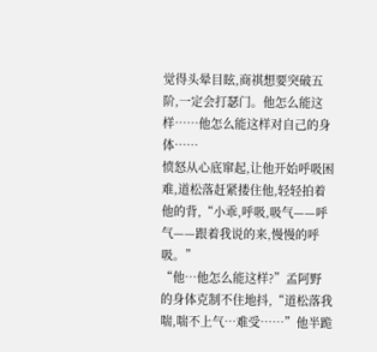觉得头晕目眩,商祺想要突破五阶,一定会打瑟门。他怎么能这样……他怎么能这样对自己的身体……
愤怒从心底窜起,让他开始呼吸困难,道松落赶紧搂住他,轻轻拍着他的背,“小乖,呼吸,吸气——呼气——跟着我说的来,慢慢的呼吸。”
“他…他怎么能这样?”孟阿野的身体克制不住地抖,“道松落我喘,喘不上气…难受……”他半跪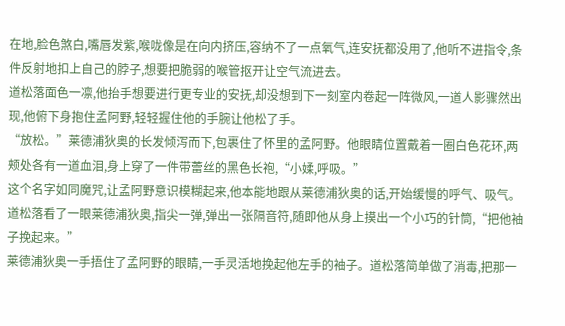在地,脸色煞白,嘴唇发紫,喉咙像是在向内挤压,容纳不了一点氧气,连安抚都没用了,他听不进指令,条件反射地扣上自己的脖子,想要把脆弱的喉管抠开让空气流进去。
道松落面色一凛,他抬手想要进行更专业的安抚,却没想到下一刻室内卷起一阵微风,一道人影骤然出现,他俯下身抱住孟阿野,轻轻握住他的手腕让他松了手。
“放松。”莱德浦狄奥的长发倾泻而下,包裹住了怀里的孟阿野。他眼睛位置戴着一圈白色花环,两颊处各有一道血泪,身上穿了一件带蕾丝的黑色长袍,“小媃,呼吸。”
这个名字如同魔咒,让孟阿野意识模糊起来,他本能地跟从莱德浦狄奥的话,开始缓慢的呼气、吸气。道松落看了一眼莱德浦狄奥,指尖一弹,弹出一张隔音符,随即他从身上摸出一个小巧的针筒,“把他袖子挽起来。”
莱德浦狄奥一手捂住了孟阿野的眼睛,一手灵活地挽起他左手的袖子。道松落简单做了消毒,把那一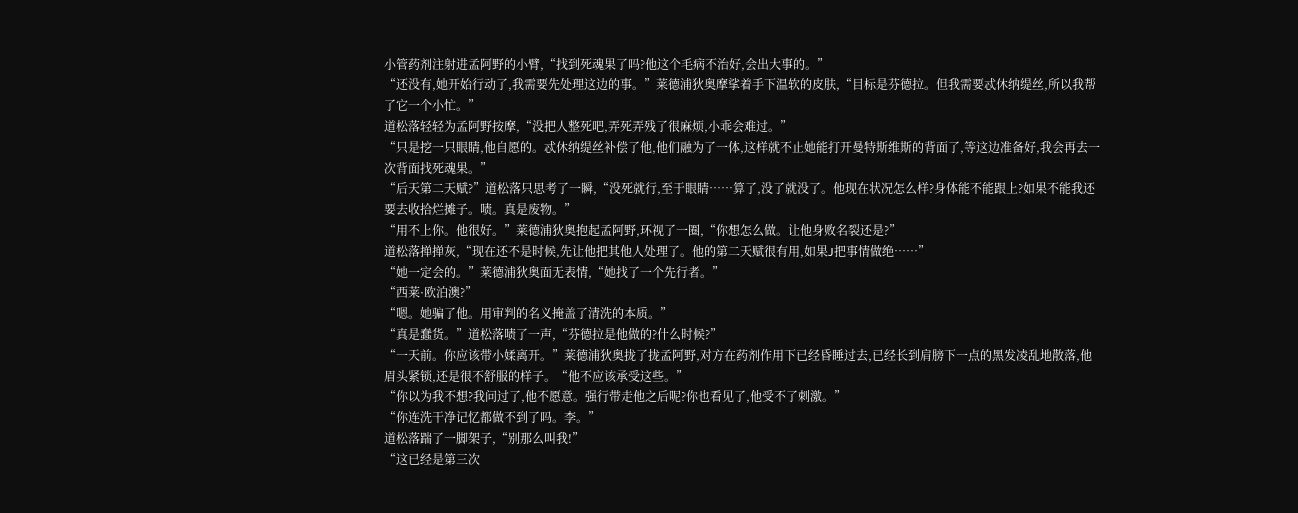小管药剂注射进孟阿野的小臂,“找到死魂果了吗?他这个毛病不治好,会出大事的。”
“还没有,她开始行动了,我需要先处理这边的事。”莱德浦狄奥摩挲着手下温软的皮肤,“目标是芬德拉。但我需要忒休纳缇丝,所以我帮了它一个小忙。”
道松落轻轻为孟阿野按摩,“没把人整死吧,弄死弄残了很麻烦,小乖会难过。”
“只是挖一只眼睛,他自愿的。忒休纳缇丝补偿了他,他们融为了一体,这样就不止她能打开曼特斯维斯的背面了,等这边准备好,我会再去一次背面找死魂果。”
“后天第二天赋?”道松落只思考了一瞬,“没死就行,至于眼睛……算了,没了就没了。他现在状况怎么样?身体能不能跟上?如果不能我还要去收拾烂摊子。啧。真是废物。”
“用不上你。他很好。”莱德浦狄奥抱起孟阿野,环视了一圈,“你想怎么做。让他身败名裂还是?”
道松落掸掸灰,“现在还不是时候,先让他把其他人处理了。他的第二天赋很有用,如果J把事情做绝……”
“她一定会的。”莱德浦狄奥面无表情,“她找了一个先行者。”
“西莱·欧泊澳?”
“嗯。她骗了他。用审判的名义掩盖了清洗的本质。”
“真是蠢货。”道松落啧了一声,“芬德拉是他做的?什么时候?”
“一天前。你应该带小媃离开。”莱德浦狄奥拢了拢孟阿野,对方在药剂作用下已经昏睡过去,已经长到肩膀下一点的黑发凌乱地散落,他眉头紧锁,还是很不舒服的样子。“他不应该承受这些。”
“你以为我不想?我问过了,他不愿意。强行带走他之后呢?你也看见了,他受不了刺激。”
“你连洗干净记忆都做不到了吗。李。”
道松落踹了一脚架子,“别那么叫我!”
“这已经是第三次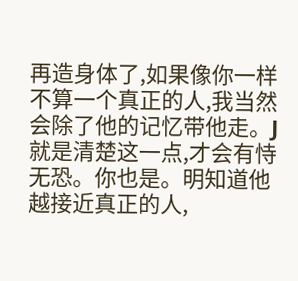再造身体了,如果像你一样不算一个真正的人,我当然会除了他的记忆带他走。J就是清楚这一点,才会有恃无恐。你也是。明知道他越接近真正的人,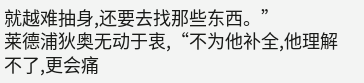就越难抽身,还要去找那些东西。”
莱德浦狄奥无动于衷,“不为他补全,他理解不了,更会痛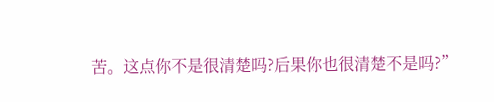苦。这点你不是很清楚吗?后果你也很清楚不是吗?”